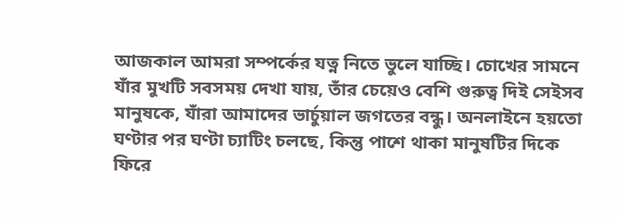আজকাল আমরা সম্পর্কের যত্ন নিতে ভুলে যাচ্ছি। চোখের সামনে যাঁর মুখটি সবসময় দেখা যায়, তাঁর চেয়েও বেশি গুরুত্ব দিই সেইসব মানুষকে, যাঁরা আমাদের ভার্চুয়াল জগতের বন্ধু। অনলাইনে হয়তো ঘণ্টার পর ঘণ্টা চ্যাটিং চলছে, কিন্তু পাশে থাকা মানুষটির দিকে ফিরে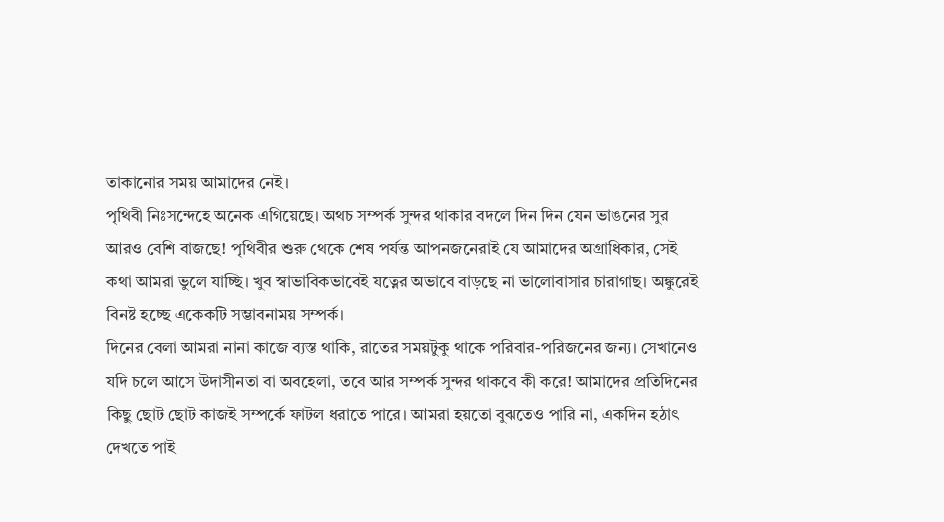তাকানোর সময় আমাদের নেই।
পৃথিবী নিঃসন্দেহে অনেক এগিয়েছে। অথচ সম্পর্ক সুন্দর থাকার বদলে দিন দিন যেন ভাঙনের সুর আরও বেশি বাজছে! পৃথিবীর শুরু থেকে শেষ পর্যন্ত আপনজনেরাই যে আমাদের অগ্রাধিকার, সেই কথা আমরা ভুলে যাচ্ছি। খুব স্বাভাবিকভাবেই যত্নের অভাবে বাড়ছে না ভালোবাসার চারাগাছ। অঙ্কুরেই বিনষ্ট হচ্ছে একেকটি সম্ভাবনাময় সম্পর্ক।
দিনের বেলা আমরা নানা কাজে ব্যস্ত থাকি, রাতের সময়টুকু থাকে পরিবার-পরিজনের জন্য। সেখানেও যদি চলে আসে উদাসীনতা বা অবহেলা, তবে আর সম্পর্ক সুন্দর থাকবে কী করে! আমাদের প্রতিদিনের কিছু ছোট ছোট কাজই সম্পর্কে ফাটল ধরাতে পারে। আমরা হয়তো বুঝতেও পারি না, একদিন হঠাৎ দেখতে পাই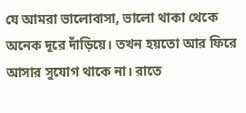যে আমরা ভালোবাসা, ভালো থাকা থেকে অনেক দূরে দাঁড়িয়ে। তখন হয়তো আর ফিরে আসার সুযোগ থাকে না। রাতে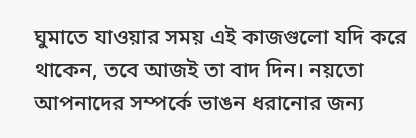ঘুমাতে যাওয়ার সময় এই কাজগুলো যদি করে থাকেন, তবে আজই তা বাদ দিন। নয়তো আপনাদের সম্পর্কে ভাঙন ধরানোর জন্য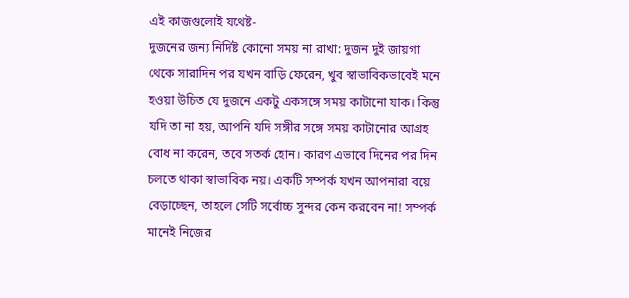এই কাজগুলোই যথেষ্ট-
দুজনের জন্য নির্দিষ্ট কোনো সময় না রাখা: দুজন দুই জায়গা থেকে সারাদিন পর যখন বাড়ি ফেরেন, খুব স্বাভাবিকভাবেই মনে হওয়া উচিত যে দুজনে একটু একসঙ্গে সময় কাটানো যাক। কিন্তু যদি তা না হয়, আপনি যদি সঙ্গীর সঙ্গে সময় কাটানোর আগ্রহ বোধ না করেন, তবে সতর্ক হোন। কারণ এভাবে দিনের পর দিন চলতে থাকা স্বাভাবিক নয়। একটি সম্পর্ক যখন আপনারা বয়ে বেড়াচ্ছেন, তাহলে সেটি সর্বোচ্চ সুন্দর কেন করবেন না! সম্পর্ক মানেই নিজের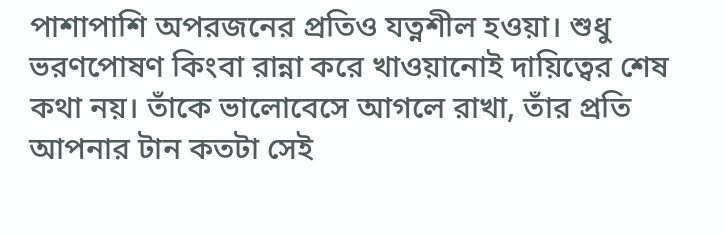পাশাপাশি অপরজনের প্রতিও যত্নশীল হওয়া। শুধু ভরণপোষণ কিংবা রান্না করে খাওয়ানোই দায়িত্বের শেষ কথা নয়। তাঁকে ভালোবেসে আগলে রাখা, তাঁর প্রতি আপনার টান কতটা সেই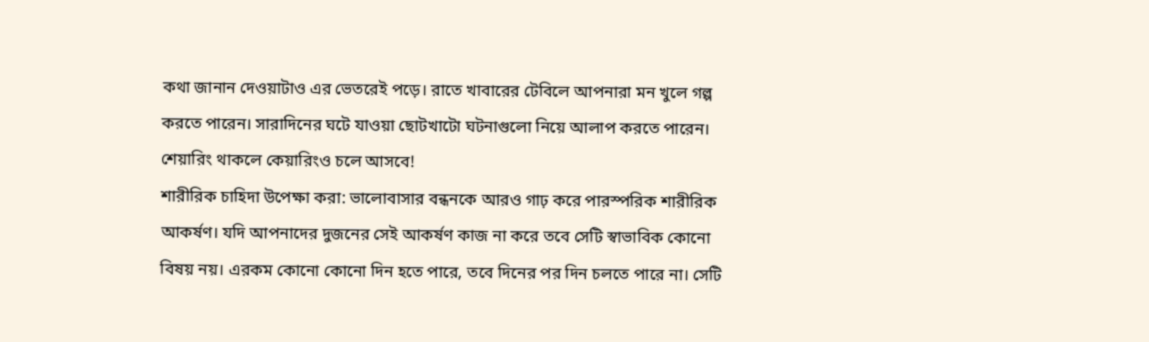কথা জানান দেওয়াটাও এর ভেতরেই পড়ে। রাতে খাবারের টেবিলে আপনারা মন খুলে গল্প করতে পারেন। সারাদিনের ঘটে যাওয়া ছোটখাটো ঘটনাগুলো নিয়ে আলাপ করতে পারেন। শেয়ারিং থাকলে কেয়ারিংও চলে আসবে!
শারীরিক চাহিদা উপেক্ষা করা: ভালোবাসার বন্ধনকে আরও গাঢ় করে পারস্পরিক শারীরিক আকর্ষণ। যদি আপনাদের দুজনের সেই আকর্ষণ কাজ না করে তবে সেটি স্বাভাবিক কোনো বিষয় নয়। এরকম কোনো কোনো দিন হতে পারে, তবে দিনের পর দিন চলতে পারে না। সেটি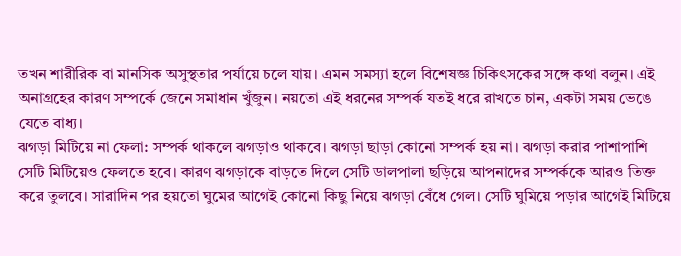তখন শারীরিক বা মানসিক অসুস্থতার পর্যায়ে চলে যায়। এমন সমস্যা হলে বিশেষজ্ঞ চিকিৎসকের সঙ্গে কথা বলুন। এই অনাগ্রহের কারণ সম্পর্কে জেনে সমাধান খুঁজুন। নয়তো এই ধরনের সম্পর্ক যতই ধরে রাখতে চান, একটা সময় ভেঙে যেতে বাধ্য।
ঝগড়া মিটিয়ে না ফেলা: সম্পর্ক থাকলে ঝগড়াও থাকবে। ঝগড়া ছাড়া কোনো সম্পর্ক হয় না। ঝগড়া করার পাশাপাশি সেটি মিটিয়েও ফেলতে হবে। কারণ ঝগড়াকে বাড়তে দিলে সেটি ডালপালা ছড়িয়ে আপনাদের সম্পর্ককে আরও তিক্ত করে তুলবে। সারাদিন পর হয়তো ঘুমের আগেই কোনো কিছু নিয়ে ঝগড়া বেঁধে গেল। সেটি ঘুমিয়ে পড়ার আগেই মিটিয়ে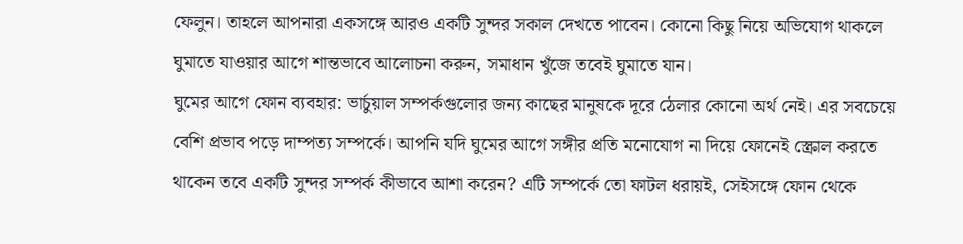ফেলুন। তাহলে আপনারা একসঙ্গে আরও একটি সুন্দর সকাল দেখতে পাবেন। কোনো কিছু নিয়ে অভিযোগ থাকলে ঘুমাতে যাওয়ার আগে শান্তভাবে আলোচনা করুন, সমাধান খুঁজে তবেই ঘুমাতে যান।
ঘুমের আগে ফোন ব্যবহার: ভার্চুয়াল সম্পর্কগুলোর জন্য কাছের মানুষকে দূরে ঠেলার কোনো অর্থ নেই। এর সবচেয়ে বেশি প্রভাব পড়ে দাম্পত্য সম্পর্কে। আপনি যদি ঘুমের আগে সঙ্গীর প্রতি মনোযোগ না দিয়ে ফোনেই স্ক্রোল করতে থাকেন তবে একটি সুন্দর সম্পর্ক কীভাবে আশা করেন? এটি সম্পর্কে তো ফাটল ধরায়ই, সেইসঙ্গে ফোন থেকে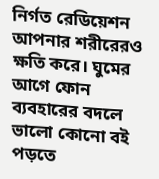নির্গত রেডিয়েশন আপনার শরীরেরও ক্ষতি করে। ঘুমের আগে ফোন ব্যবহারের বদলে ভালো কোনো বই পড়তে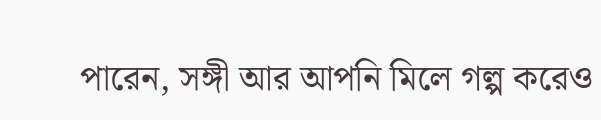পারেন, সঙ্গী আর আপনি মিলে গল্প করেও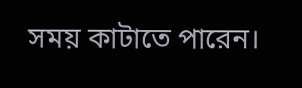সময় কাটাতে পারেন।